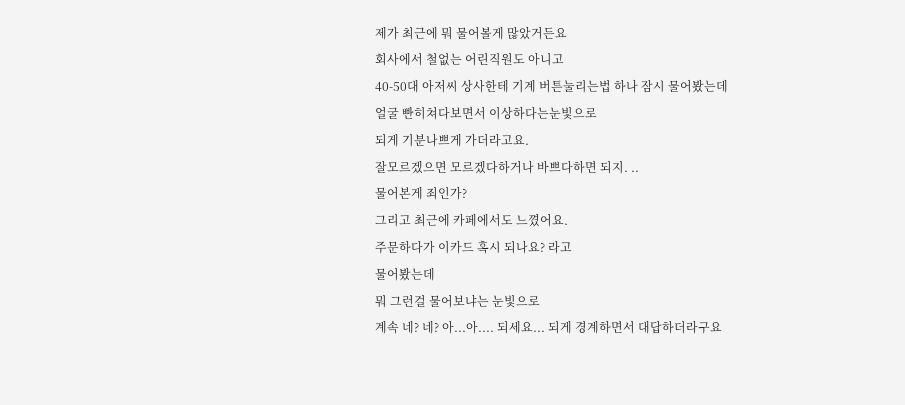제가 최근에 뭐 물어볼게 많았거든요
회사에서 철없는 어린직원도 아니고
40-50대 아저씨 상사한테 기계 버튼눌리는법 하나 잠시 물어봤는데
얼굴 빤히쳐다보면서 이상하다는눈빛으로
되게 기분나쁘게 가더라고요.
잘모르겠으면 모르겠다하거나 바쁘다하면 되지. ..
물어본게 죄인가?
그리고 최근에 카페에서도 느꼈어요.
주문하다가 이카드 혹시 되나요? 라고
물어봤는데
뭐 그런걸 물어보냐는 눈빛으로
계속 네? 네? 아...아.... 되세요... 되게 경계하면서 대답하더라구요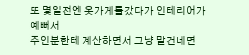또 몇일전엔 옷가게를갔다가 인테리어가 예뻐서
주인분한테 계산하면서 그냥 말건네면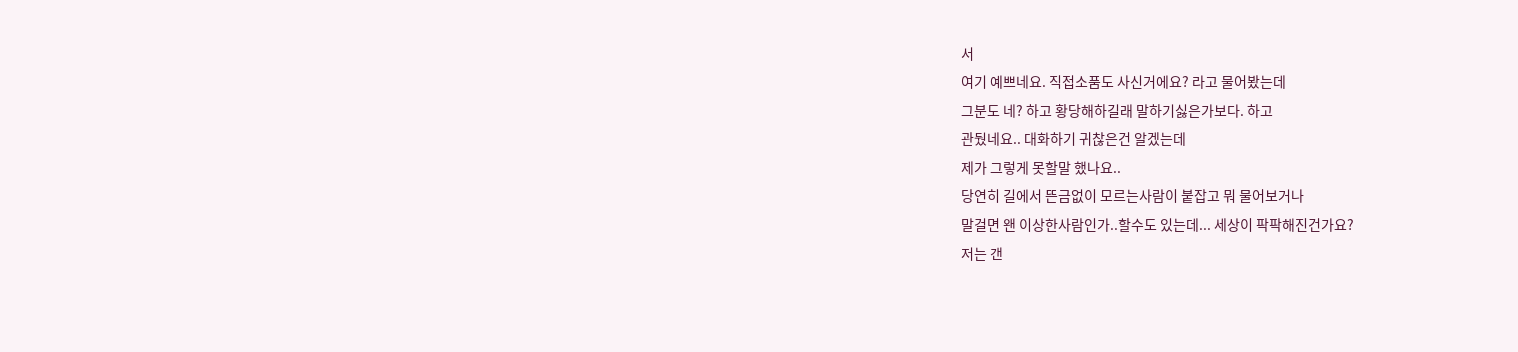서
여기 예쁘네요. 직접소품도 사신거에요? 라고 물어봤는데
그분도 네? 하고 황당해하길래 말하기싫은가보다. 하고
관뒀네요.. 대화하기 귀찮은건 알겠는데
제가 그렇게 못할말 했나요..
당연히 길에서 뜬금없이 모르는사람이 붙잡고 뭐 물어보거나
말걸면 왠 이상한사람인가..할수도 있는데... 세상이 팍팍해진건가요?
저는 갠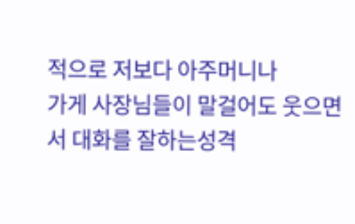적으로 저보다 아주머니나
가게 사장님들이 말걸어도 웃으면서 대화를 잘하는성격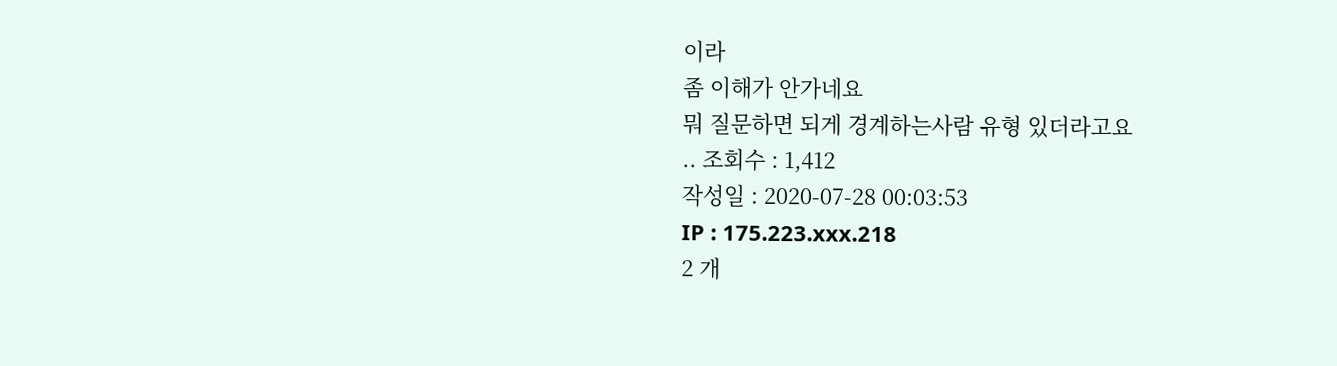이라
좀 이해가 안가네요
뭐 질문하면 되게 경계하는사람 유형 있더라고요
.. 조회수 : 1,412
작성일 : 2020-07-28 00:03:53
IP : 175.223.xxx.218
2 개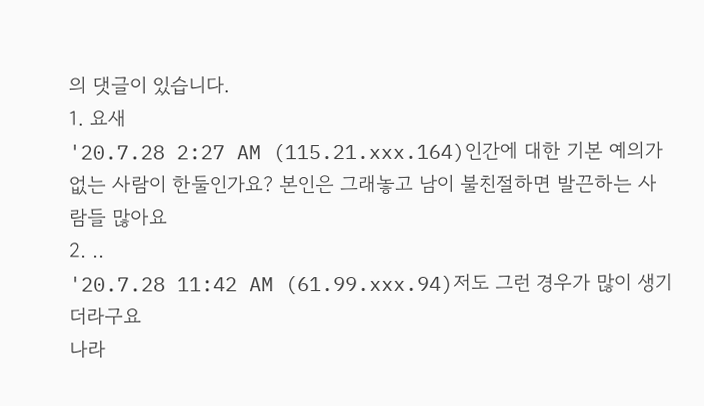의 댓글이 있습니다.
1. 요새
'20.7.28 2:27 AM (115.21.xxx.164)인간에 대한 기본 예의가 없는 사람이 한둘인가요? 본인은 그래놓고 남이 불친절하면 발끈하는 사람들 많아요
2. ..
'20.7.28 11:42 AM (61.99.xxx.94)저도 그런 경우가 많이 생기더라구요
나라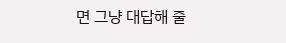면 그냥 대답해 줄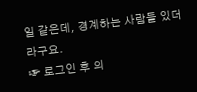일 같은데, 경계하는 사람들 있더라구요.
☞ 로그인 후 의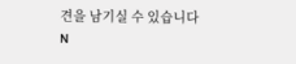견을 남기실 수 있습니다
N